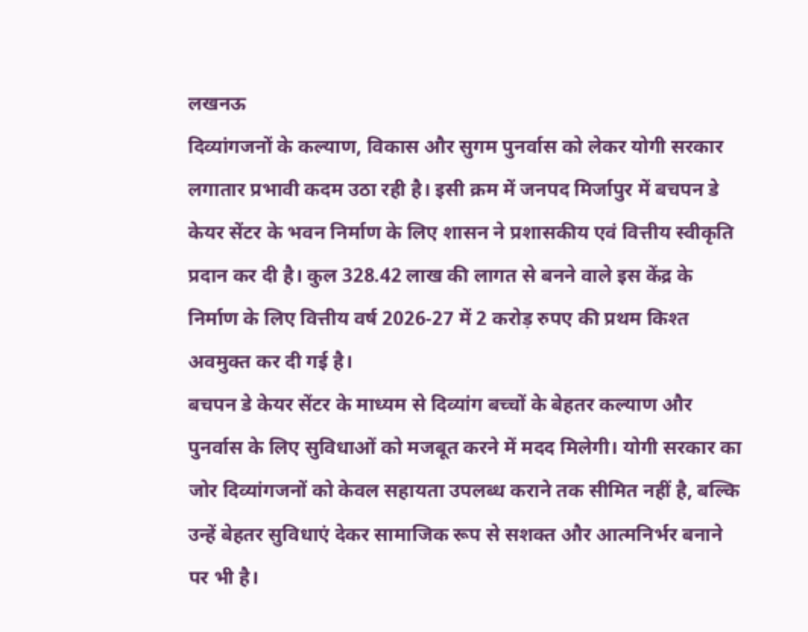लखनऊ
दिव्यांगजनों के कल्याण, विकास और सुगम पुनर्वास को लेकर योगी सरकार लगातार प्रभावी कदम उठा रही है। इसी क्रम में जनपद मिर्जापुर में बचपन डे केयर सेंटर के भवन निर्माण के लिए शासन ने प्रशासकीय एवं वित्तीय स्वीकृति प्रदान कर दी है। कुल 328.42 लाख की लागत से बनने वाले इस केंद्र के निर्माण के लिए वित्तीय वर्ष 2026-27 में 2 करोड़ रुपए की प्रथम किश्त अवमुक्त कर दी गई है।
बचपन डे केयर सेंटर के माध्यम से दिव्यांग बच्चों के बेहतर कल्याण और पुनर्वास के लिए सुविधाओं को मजबूत करने में मदद मिलेगी। योगी सरकार का जोर दिव्यांगजनों को केवल सहायता उपलब्ध कराने तक सीमित नहीं है, बल्कि उन्हें बेहतर सुविधाएं देकर सामाजिक रूप से सशक्त और आत्मनिर्भर बनाने पर भी है।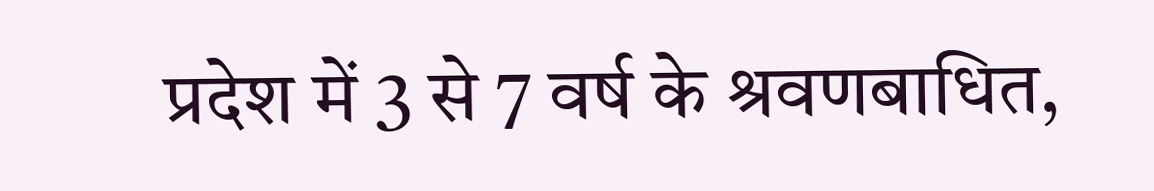प्रदेश में 3 से 7 वर्ष के श्रवणबाधित,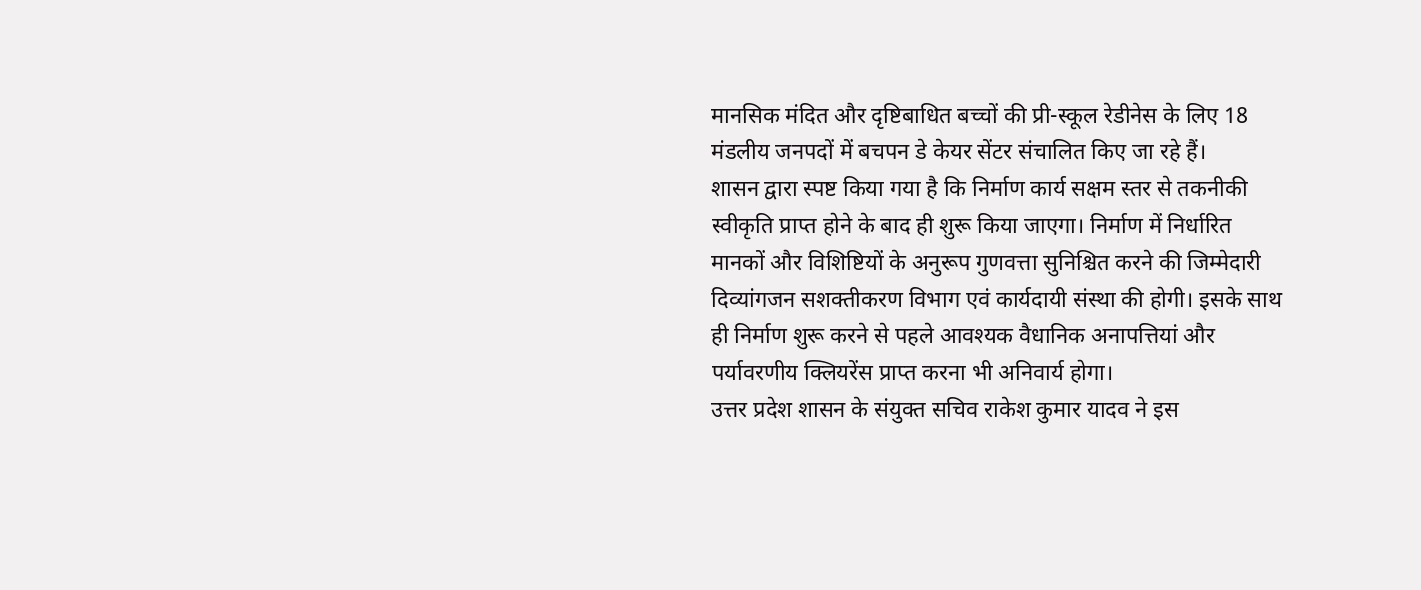मानसिक मंदित और दृष्टिबाधित बच्चों की प्री-स्कूल रेडीनेस के लिए 18 मंडलीय जनपदों में बचपन डे केयर सेंटर संचालित किए जा रहे हैं।
शासन द्वारा स्पष्ट किया गया है कि निर्माण कार्य सक्षम स्तर से तकनीकी स्वीकृति प्राप्त होने के बाद ही शुरू किया जाएगा। निर्माण में निर्धारित मानकों और विशिष्टियों के अनुरूप गुणवत्ता सुनिश्चित करने की जिम्मेदारी दिव्यांगजन सशक्तीकरण विभाग एवं कार्यदायी संस्था की होगी। इसके साथ ही निर्माण शुरू करने से पहले आवश्यक वैधानिक अनापत्तियां और पर्यावरणीय क्लियरेंस प्राप्त करना भी अनिवार्य होगा।
उत्तर प्रदेश शासन के संयुक्त सचिव राकेश कुमार यादव ने इस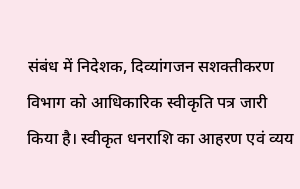संबंध में निदेशक, दिव्यांगजन सशक्तीकरण विभाग को आधिकारिक स्वीकृति पत्र जारी किया है। स्वीकृत धनराशि का आहरण एवं व्यय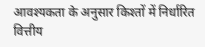आवश्यकता के अनुसार किश्तों में निर्धारित वित्तीय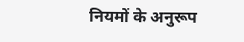नियमों के अनुरूप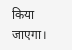किया जाएगा।